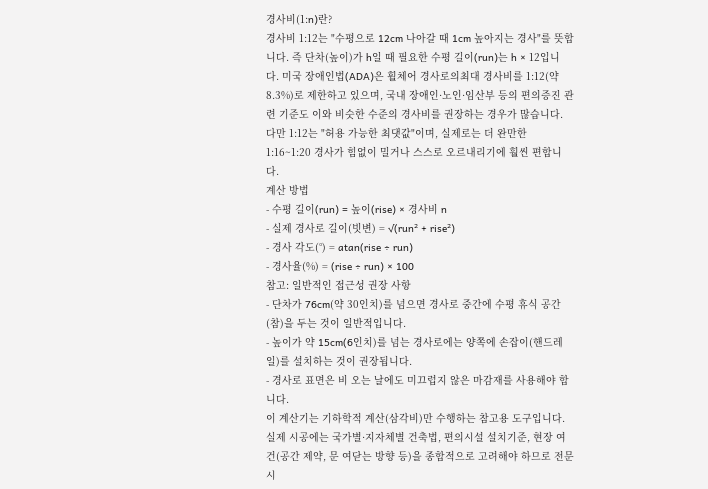경사비(1:n)란?
경사비 1:12는 "수평으로 12cm 나아갈 때 1cm 높아지는 경사"를 뜻합니다. 즉 단차(높이)가 h일 때 필요한 수평 길이(run)는 h × 12입니다. 미국 장애인법(ADA)은 휠체어 경사로의최대 경사비를 1:12(약 8.3%)로 제한하고 있으며, 국내 장애인·노인·임산부 등의 편의증진 관련 기준도 이와 비슷한 수준의 경사비를 권장하는 경우가 많습니다. 다만 1:12는 "허용 가능한 최댓값"이며, 실제로는 더 완만한 1:16~1:20 경사가 힘없이 밀거나 스스로 오르내리기에 훨씬 편합니다.
계산 방법
- 수평 길이(run) = 높이(rise) × 경사비 n
- 실제 경사로 길이(빗변) = √(run² + rise²)
- 경사 각도(°) = atan(rise ÷ run)
- 경사율(%) = (rise ÷ run) × 100
참고: 일반적인 접근성 권장 사항
- 단차가 76cm(약 30인치)를 넘으면 경사로 중간에 수평 휴식 공간(참)을 두는 것이 일반적입니다.
- 높이가 약 15cm(6인치)를 넘는 경사로에는 양쪽에 손잡이(핸드레일)를 설치하는 것이 권장됩니다.
- 경사로 표면은 비 오는 날에도 미끄럽지 않은 마감재를 사용해야 합니다.
이 계산기는 기하학적 계산(삼각비)만 수행하는 참고용 도구입니다. 실제 시공에는 국가별·지자체별 건축법, 편의시설 설치기준, 현장 여건(공간 제약, 문 여닫는 방향 등)을 종합적으로 고려해야 하므로 전문 시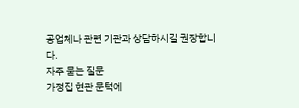공업체나 관련 기관과 상담하시길 권장합니다.
자주 묻는 질문
가정집 현관 문턱에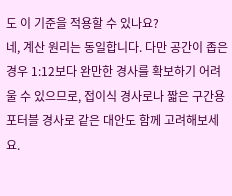도 이 기준을 적용할 수 있나요?
네, 계산 원리는 동일합니다. 다만 공간이 좁은 경우 1:12보다 완만한 경사를 확보하기 어려울 수 있으므로, 접이식 경사로나 짧은 구간용 포터블 경사로 같은 대안도 함께 고려해보세요.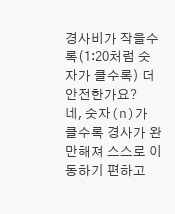경사비가 작을수록(1:20처럼 숫자가 클수록) 더 안전한가요?
네, 숫자(n)가 클수록 경사가 완만해져 스스로 이동하기 편하고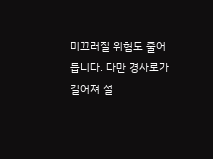미끄러질 위험도 줄어듭니다. 다만 경사로가 길어져 설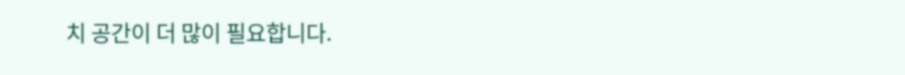치 공간이 더 많이 필요합니다.